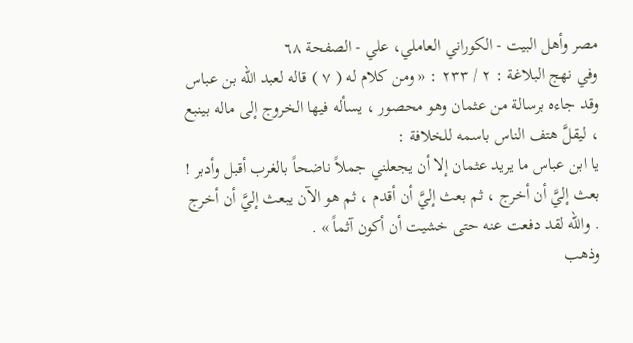مصر وأهل البيت - الكوراني العاملي، علي - الصفحة ٦٨
وفي نهج البلاغة : ٢ / ٢٣٣ : « ومن كلام له ( ٧ ) قاله لعبد الله بن عباس وقد جاءه برسالة من عثمان وهو محصور ، يسأله فيها الخروج إلى ماله بينبع ، ليقلَّ هتف الناس باسمه للخلافة :
يا ابن عباس ما يريد عثمان إلا أن يجعلني جملاً ناضحاً بالغرب أقبل وأدبر ! بعث إليَّ أن أخرج ، ثم بعث إليَّ أن أقدم ، ثم هو الآن يبعث إليَّ أن أخرج . والله لقد دفعت عنه حتى خشيت أن أكون آثماً » .
وذهب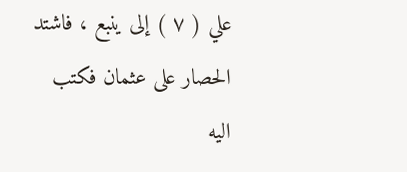علي ( ٧ ) إلى ينبع ، فاشتد الحصار على عثمان فكتب اليه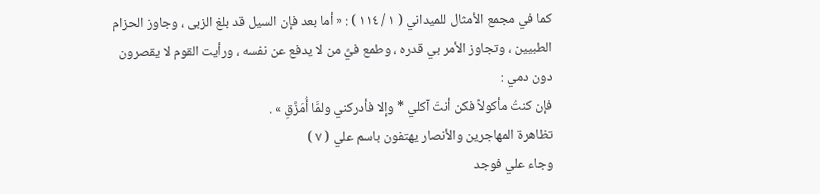كما في مجمع الأمثال للميداني ( ١ / ١١٤ ) : « أما بعد فإن السيل قد بلغ الزبى ، وجاوز الحزام الطبيين ، وتجاوز الأمر بي قدره ، وطمع فيَّ من لا يدفع عن نفسه ، ورأيت القوم لا يقصرون دون دمي :
فإن كنتُ مأكولاً فكن أنتَ آكلي * وإلا فأدركني ولمَّا أُمَزَّقِ » .
تظاهرة المهاجرين والأنصار يهتفون باسم علي ( ٧ )
وجاء علي فوجد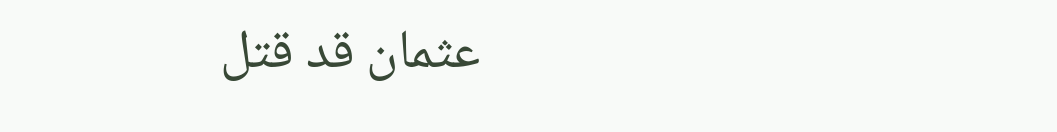عثمان قد قتل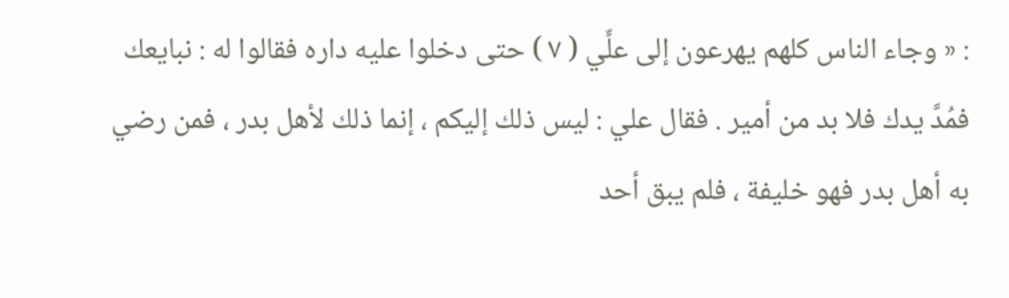: « وجاء الناس كلهم يهرعون إلى علٍّي ( ٧ ) حتى دخلوا عليه داره فقالوا له : نبايعك فمُدَّ يدك فلا بد من أمير . فقال علي : ليس ذلك إليكم ، إنما ذلك لأهل بدر ، فمن رضي به أهل بدر فهو خليفة ، فلم يبق أحد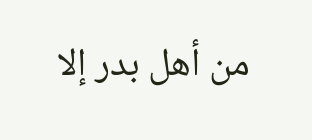من أهل بدر إلا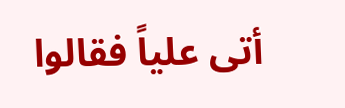أتى علياً فقالوا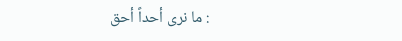: ما نرى أحداً أحق